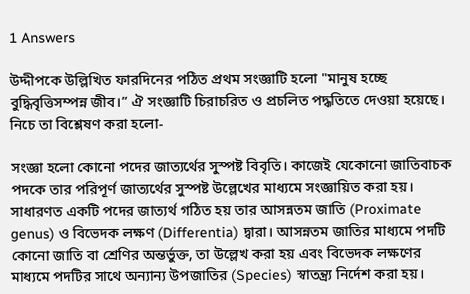1 Answers

উদ্দীপকে উল্লিখিত ফারদিনের পঠিত প্রথম সংজ্ঞাটি হলো "মানুষ হচ্ছে বুদ্ধিবৃত্তিসম্পন্ন জীব।” ঐ সংজ্ঞাটি চিরাচরিত ও প্রচলিত পদ্ধতিতে দেওয়া হয়েছে। নিচে তা বিশ্লেষণ করা হলো-

সংজ্ঞা হলো কোনো পদের জাত্যর্থের সুস্পষ্ট বিবৃতি। কাজেই যেকোনো জাতিবাচক পদকে তার পরিপূর্ণ জাত্যর্থের সুস্পষ্ট উল্লেখের মাধ্যমে সংজ্ঞায়িত করা হয়। সাধারণত একটি পদের জাত্যর্থ গঠিত হয় তার আসন্নতম জাতি (Proximate genus) ও বিভেদক লক্ষণ (Differentia) দ্বারা। আসন্নতম জাতির মাধ্যমে পদটি কোনো জাতি বা শ্রেণির অন্তর্ভুক্ত, তা উল্লেখ করা হয় এবং বিভেদক লক্ষণের মাধ্যমে পদটির সাথে অন্যান্য উপজাতির (Species) স্বাতন্ত্র্য নির্দেশ করা হয়।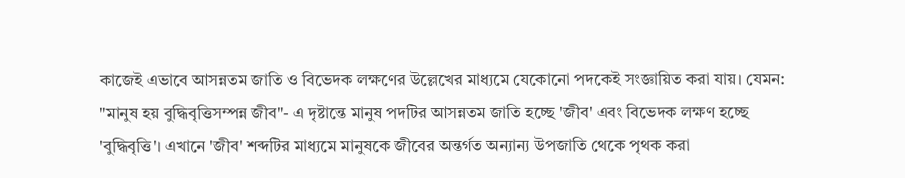কাজেই এভাবে আসন্নতম জাতি ও বিভেদক লক্ষণের উল্লেখের মাধ্যমে যেকোনো পদকেই সংজ্ঞায়িত করা যায়। যেমন: "মানুষ হয় বুদ্ধিবৃত্তিসম্পন্ন জীব"- এ দৃষ্টান্তে মানুষ পদটির আসন্নতম জাতি হচ্ছে 'জীব' এবং বিভেদক লক্ষণ হচ্ছে 'বুদ্ধিবৃত্তি'। এখানে 'জীব' শব্দটির মাধ্যমে মানুষকে জীবের অন্তর্গত অন্যান্য উপজাতি থেকে পৃথক করা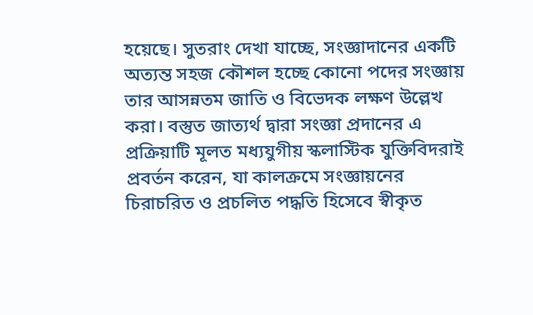হয়েছে। সুতরাং দেখা যাচ্ছে, সংজ্ঞাদানের একটি অত্যন্ত সহজ কৌশল হচ্ছে কোনো পদের সংজ্ঞায় তার আসন্নতম জাতি ও বিভেদক লক্ষণ উল্লেখ করা। বস্তুত জাত্যর্থ দ্বারা সংজ্ঞা প্রদানের এ প্রক্রিয়াটি মূলত মধ্যযুগীয় স্কলাস্টিক যুক্তিবিদরাই প্রবর্তন করেন, যা কালক্রমে সংজ্ঞায়নের চিরাচরিত ও প্রচলিত পদ্ধতি হিসেবে স্বীকৃত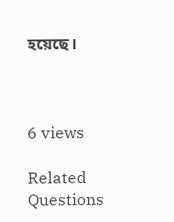হয়েছে।



6 views

Related Questions